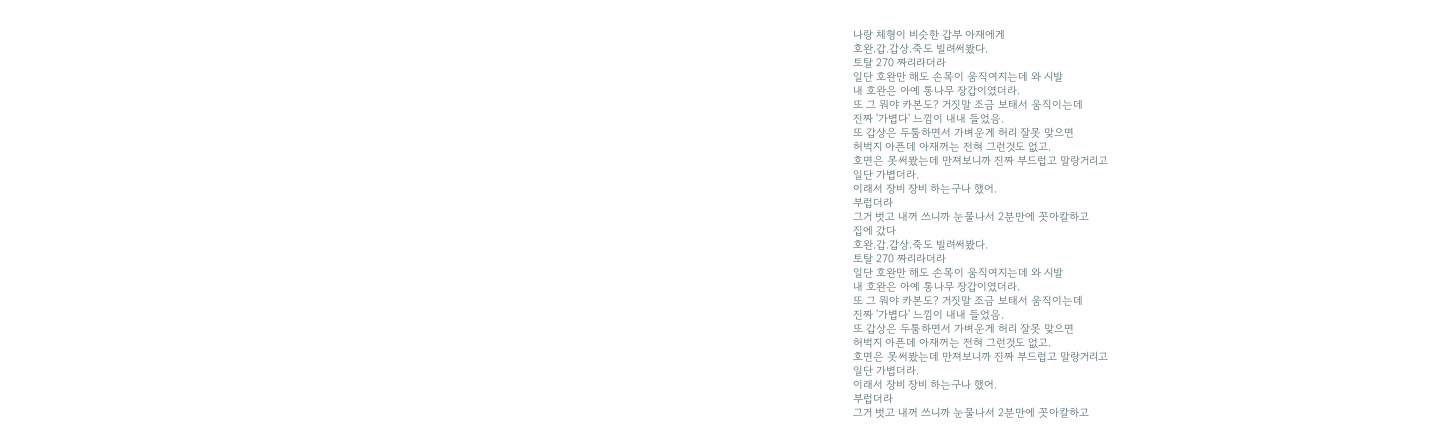나랑 체형이 비슷한 갑부 아재에게
호완.갑.갑상.죽도 빌려써봤다.
토탈 270 짜리라더라
일단 호완만 해도 손목이 움직여지는데 와 시발
내 호완은 아예 통나무 장갑이였더라.
또 그 뭐야 카본도? 거짓말 조금 보태서 움직이는데
진짜 '가볍다' 느낌이 내내 들었음.
또 갑상은 두툼하면서 가벼운게 허리 잘못 맞으면
허벅지 아픈데 아재꺼는 전혀 그런것도 없고.
호면은 못써봤는데 만져보니까 진짜 부드럽고 말랑거리고
일단 가볍더라.
이래서 장비 장비 하는구나 했어.
부럽더라
그거 벗고 내꺼 쓰니까 눈물나서 2분만에 꼿아칼하고
집에 갔다
호완.갑.갑상.죽도 빌려써봤다.
토탈 270 짜리라더라
일단 호완만 해도 손목이 움직여지는데 와 시발
내 호완은 아예 통나무 장갑이였더라.
또 그 뭐야 카본도? 거짓말 조금 보태서 움직이는데
진짜 '가볍다' 느낌이 내내 들었음.
또 갑상은 두툼하면서 가벼운게 허리 잘못 맞으면
허벅지 아픈데 아재꺼는 전혀 그런것도 없고.
호면은 못써봤는데 만져보니까 진짜 부드럽고 말랑거리고
일단 가볍더라.
이래서 장비 장비 하는구나 했어.
부럽더라
그거 벗고 내꺼 쓰니까 눈물나서 2분만에 꼿아칼하고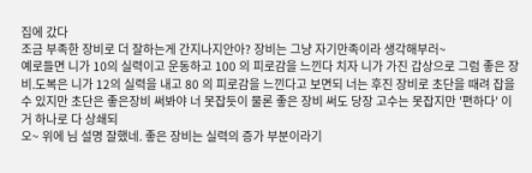집에 갔다
조금 부족한 장비로 더 잘하는게 간지나지안아? 장비는 그냥 자기만족이라 생각해부러~
예로들면 니가 10의 실력이고 운동하고 100 의 피로감을 느낀다 치자 니가 가진 갑상으로 그럼 좋은 장비.도복은 니가 12의 실력을 내고 80 의 피로감을 느낀다고 보면되 너는 후진 장비로 초단을 때려 잡을 수 있지만 초단은 좋은장비 써봐야 너 못잡듯이 물론 좋은 장비 써도 당장 고수는 못잡지만 '편하다' 이거 하나로 다 상쇄되
오~ 위에 님 설명 잘했네. 좋은 장비는 실력의 증가 부분이라기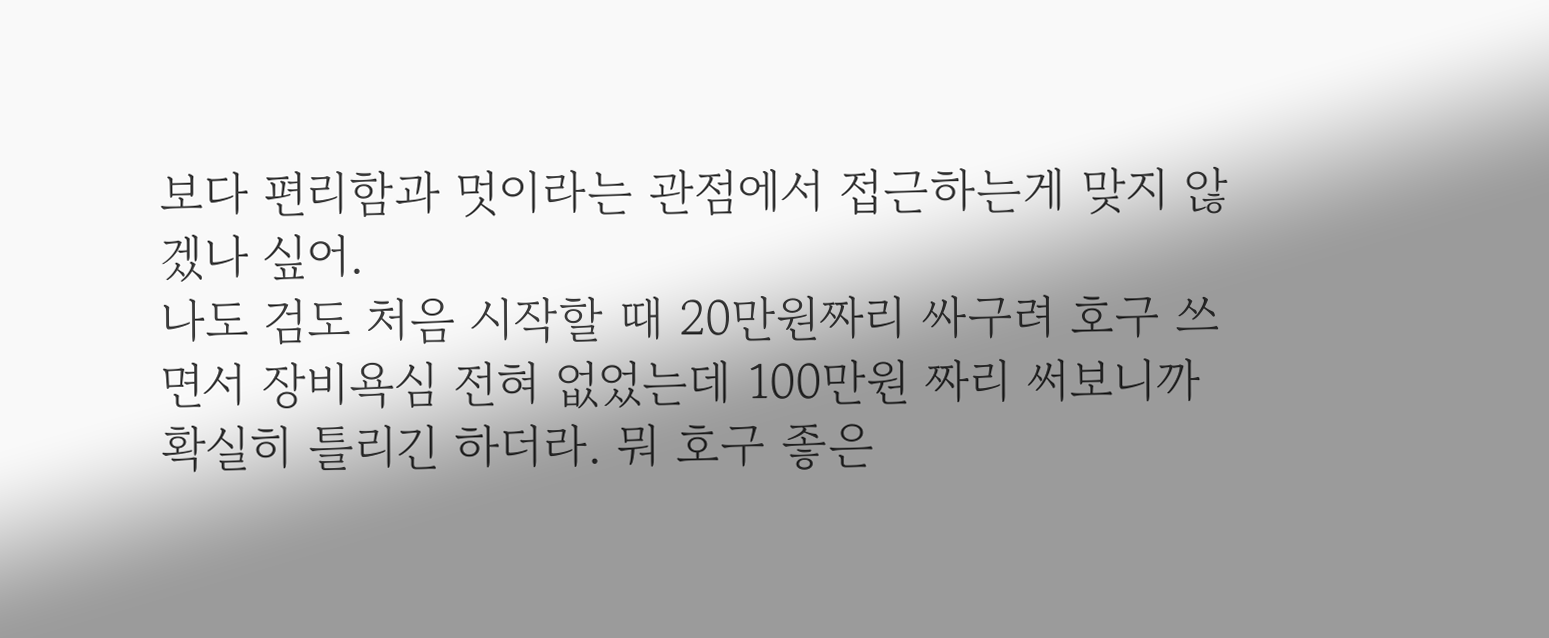보다 편리함과 멋이라는 관점에서 접근하는게 맞지 않겠나 싶어.
나도 검도 처음 시작할 때 20만원짜리 싸구려 호구 쓰면서 장비욕심 전혀 없었는데 100만원 짜리 써보니까 확실히 틀리긴 하더라. 뭐 호구 좋은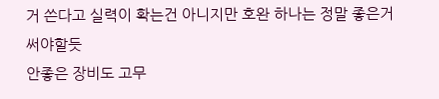거 쓴다고 실력이 확는건 아니지만 호완 하나는 정말 좋은거 써야할듯
안좋은 장비도 고무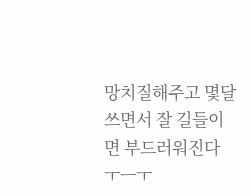망치질해주고 몇달 쓰면서 잘 길들이면 부드러워진다 ㅜㅡㅜ